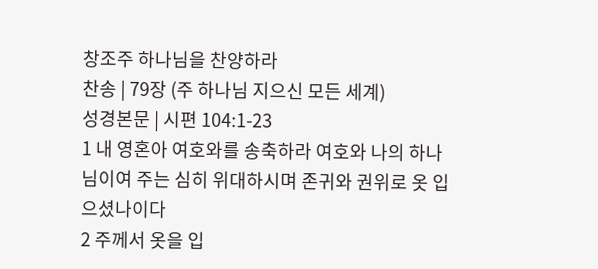창조주 하나님을 찬양하라
찬송 | 79장 (주 하나님 지으신 모든 세계)
성경본문 | 시편 104:1-23
1 내 영혼아 여호와를 송축하라 여호와 나의 하나님이여 주는 심히 위대하시며 존귀와 권위로 옷 입으셨나이다
2 주께서 옷을 입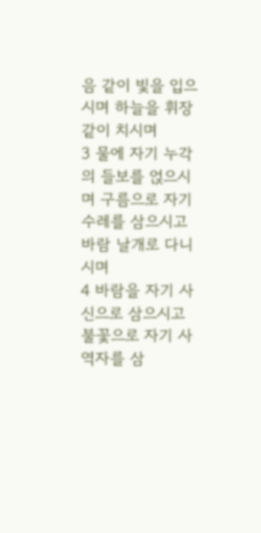음 같이 빛을 입으시며 하늘을 휘장 같이 치시며
3 물에 자기 누각의 들보를 얹으시며 구름으로 자기 수레를 삼으시고 바람 날개로 다니시며
4 바람을 자기 사신으로 삼으시고 불꽃으로 자기 사역자를 삼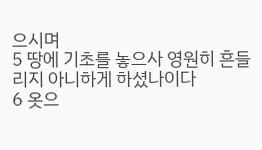으시며
5 땅에 기초를 놓으사 영원히 흔들리지 아니하게 하셨나이다
6 옷으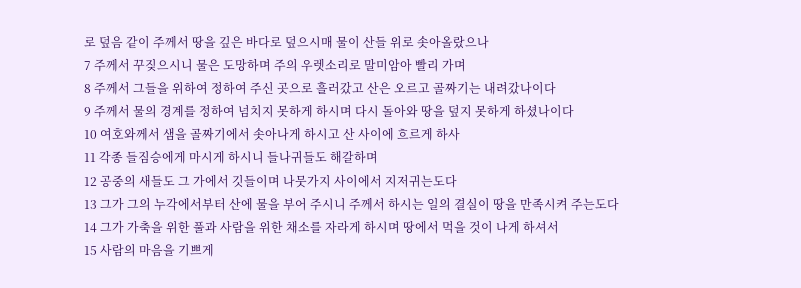로 덮음 같이 주께서 땅을 깊은 바다로 덮으시매 물이 산들 위로 솟아올랐으나
7 주께서 꾸짖으시니 물은 도망하며 주의 우렛소리로 말미암아 빨리 가며
8 주께서 그들을 위하여 정하여 주신 곳으로 흘러갔고 산은 오르고 골짜기는 내려갔나이다
9 주께서 물의 경계를 정하여 넘치지 못하게 하시며 다시 돌아와 땅을 덮지 못하게 하셨나이다
10 여호와께서 샘을 골짜기에서 솟아나게 하시고 산 사이에 흐르게 하사
11 각종 들짐승에게 마시게 하시니 들나귀들도 해갈하며
12 공중의 새들도 그 가에서 깃들이며 나뭇가지 사이에서 지저귀는도다
13 그가 그의 누각에서부터 산에 물을 부어 주시니 주께서 하시는 일의 결실이 땅을 만족시켜 주는도다
14 그가 가축을 위한 풀과 사람을 위한 채소를 자라게 하시며 땅에서 먹을 것이 나게 하셔서
15 사람의 마음을 기쁘게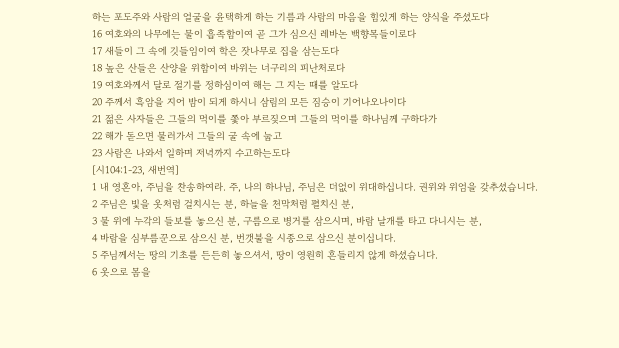하는 포도주와 사람의 얼굴을 윤택하게 하는 기름과 사람의 마음을 힘있게 하는 양식을 주셨도다
16 여호와의 나무에는 물이 흡족함이여 곧 그가 심으신 레바논 백향목들이로다
17 새들이 그 속에 깃들임이여 학은 잣나무로 집을 삼는도다
18 높은 산들은 산양을 위함이여 바위는 너구리의 피난처로다
19 여호와께서 달로 절기를 정하심이여 해는 그 지는 때를 알도다
20 주께서 흑암을 지어 밤이 되게 하시니 삼림의 모든 짐승이 기어나오나이다
21 젊은 사자들은 그들의 먹이를 쫓아 부르짖으며 그들의 먹이를 하나님께 구하다가
22 해가 돋으면 물러가서 그들의 굴 속에 눕고
23 사람은 나와서 일하며 저녁까지 수고하는도다
[시104:1-23, 새번역]
1 내 영혼아, 주님을 찬송하여라. 주, 나의 하나님, 주님은 더없이 위대하십니다. 권위와 위엄을 갖추셨습니다.
2 주님은 빛을 옷처럼 걸치시는 분, 하늘을 천막처럼 펼치신 분,
3 물 위에 누각의 들보를 놓으신 분, 구름으로 병거를 삼으시며, 바람 날개를 타고 다니시는 분,
4 바람을 심부름꾼으로 삼으신 분, 번갯불을 시종으로 삼으신 분이십니다.
5 주님께서는 땅의 기초를 든든히 놓으셔서, 땅이 영원히 흔들리지 않게 하셨습니다.
6 옷으로 몸을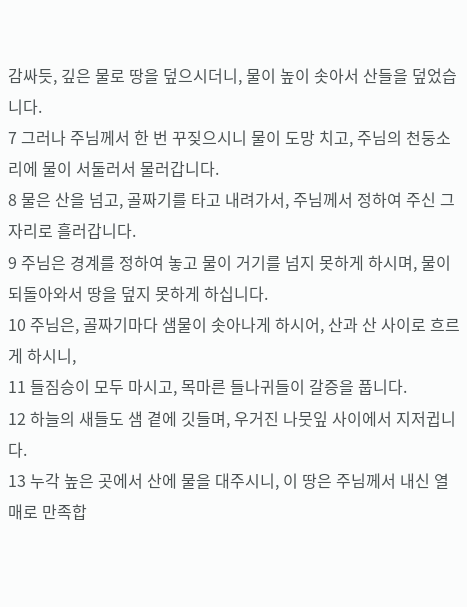감싸듯, 깊은 물로 땅을 덮으시더니, 물이 높이 솟아서 산들을 덮었습니다.
7 그러나 주님께서 한 번 꾸짖으시니 물이 도망 치고, 주님의 천둥소리에 물이 서둘러서 물러갑니다.
8 물은 산을 넘고, 골짜기를 타고 내려가서, 주님께서 정하여 주신 그 자리로 흘러갑니다.
9 주님은 경계를 정하여 놓고 물이 거기를 넘지 못하게 하시며, 물이 되돌아와서 땅을 덮지 못하게 하십니다.
10 주님은, 골짜기마다 샘물이 솟아나게 하시어, 산과 산 사이로 흐르게 하시니,
11 들짐승이 모두 마시고, 목마른 들나귀들이 갈증을 풉니다.
12 하늘의 새들도 샘 곁에 깃들며, 우거진 나뭇잎 사이에서 지저귑니다.
13 누각 높은 곳에서 산에 물을 대주시니, 이 땅은 주님께서 내신 열매로 만족합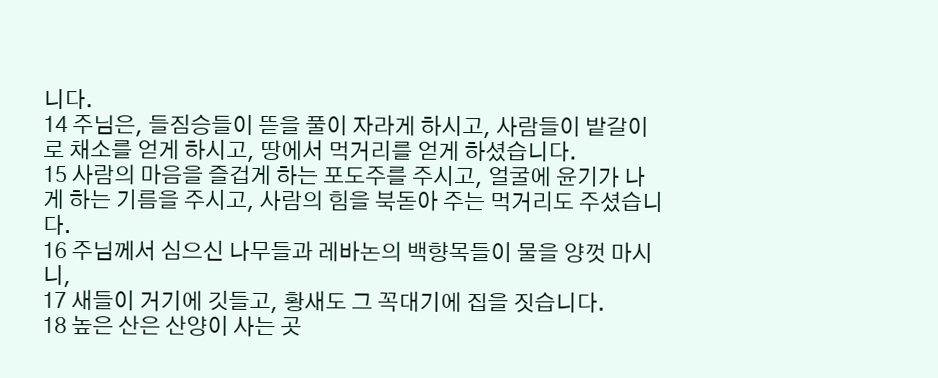니다.
14 주님은, 들짐승들이 뜯을 풀이 자라게 하시고, 사람들이 밭갈이로 채소를 얻게 하시고, 땅에서 먹거리를 얻게 하셨습니다.
15 사람의 마음을 즐겁게 하는 포도주를 주시고, 얼굴에 윤기가 나게 하는 기름을 주시고, 사람의 힘을 북돋아 주는 먹거리도 주셨습니다.
16 주님께서 심으신 나무들과 레바논의 백향목들이 물을 양껏 마시니,
17 새들이 거기에 깃들고, 황새도 그 꼭대기에 집을 짓습니다.
18 높은 산은 산양이 사는 곳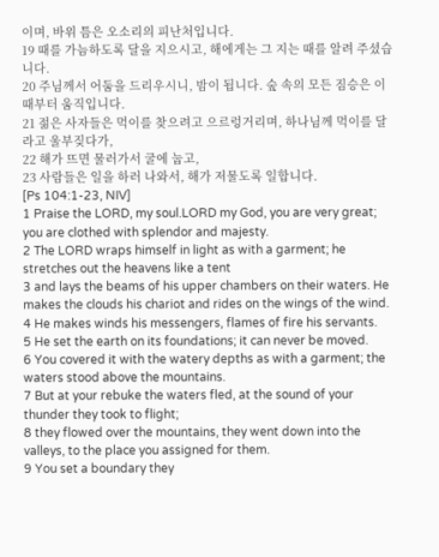이며, 바위 틈은 오소리의 피난처입니다.
19 때를 가늠하도록 달을 지으시고, 해에게는 그 지는 때를 알려 주셨습니다.
20 주님께서 어둠을 드리우시니, 밤이 됩니다. 숲 속의 모든 짐승은 이 때부터 움직입니다.
21 젊은 사자들은 먹이를 찾으려고 으르렁거리며, 하나님께 먹이를 달라고 울부짖다가,
22 해가 뜨면 물러가서 굴에 눕고,
23 사람들은 일을 하러 나와서, 해가 저물도록 일합니다.
[Ps 104:1-23, NIV]
1 Praise the LORD, my soul.LORD my God, you are very great; you are clothed with splendor and majesty.
2 The LORD wraps himself in light as with a garment; he stretches out the heavens like a tent
3 and lays the beams of his upper chambers on their waters. He makes the clouds his chariot and rides on the wings of the wind.
4 He makes winds his messengers, flames of fire his servants.
5 He set the earth on its foundations; it can never be moved.
6 You covered it with the watery depths as with a garment; the waters stood above the mountains.
7 But at your rebuke the waters fled, at the sound of your thunder they took to flight;
8 they flowed over the mountains, they went down into the valleys, to the place you assigned for them.
9 You set a boundary they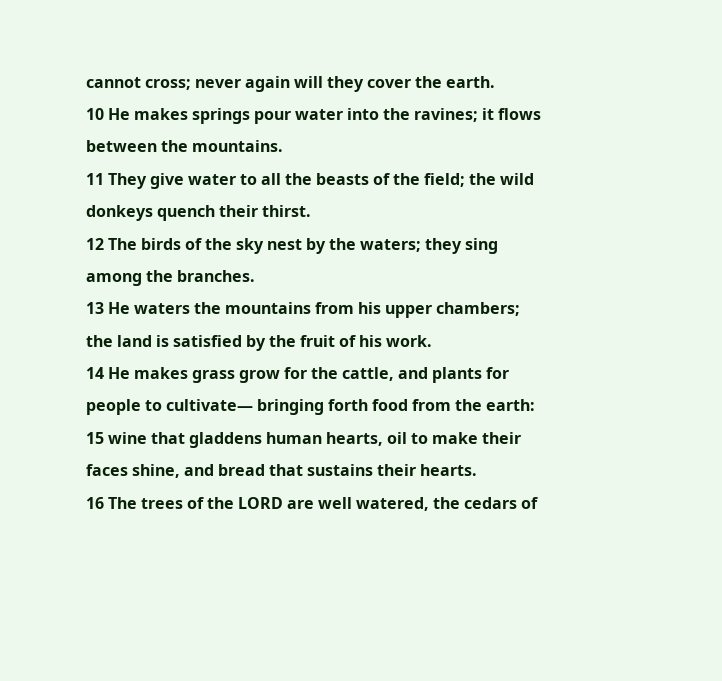cannot cross; never again will they cover the earth.
10 He makes springs pour water into the ravines; it flows between the mountains.
11 They give water to all the beasts of the field; the wild donkeys quench their thirst.
12 The birds of the sky nest by the waters; they sing among the branches.
13 He waters the mountains from his upper chambers; the land is satisfied by the fruit of his work.
14 He makes grass grow for the cattle, and plants for people to cultivate— bringing forth food from the earth:
15 wine that gladdens human hearts, oil to make their faces shine, and bread that sustains their hearts.
16 The trees of the LORD are well watered, the cedars of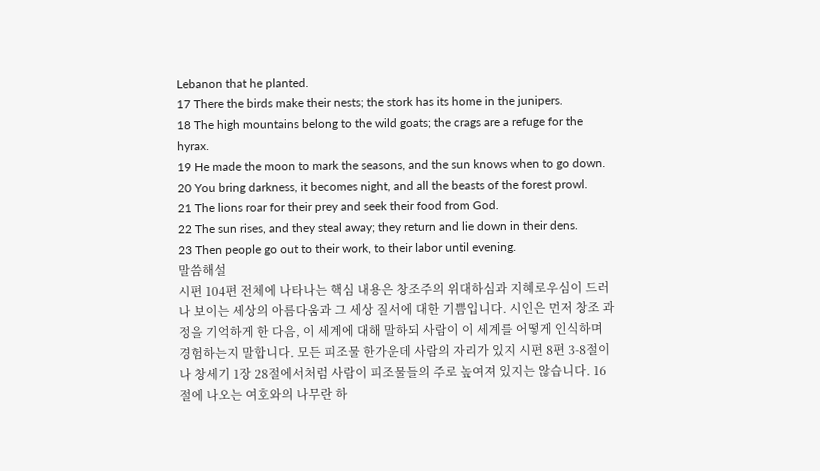Lebanon that he planted.
17 There the birds make their nests; the stork has its home in the junipers.
18 The high mountains belong to the wild goats; the crags are a refuge for the hyrax.
19 He made the moon to mark the seasons, and the sun knows when to go down.
20 You bring darkness, it becomes night, and all the beasts of the forest prowl.
21 The lions roar for their prey and seek their food from God.
22 The sun rises, and they steal away; they return and lie down in their dens.
23 Then people go out to their work, to their labor until evening.
말씀해설
시편 104편 전체에 나타나는 핵심 내용은 창조주의 위대하심과 지혜로우심이 드러나 보이는 세상의 아름다움과 그 세상 질서에 대한 기쁨입니다. 시인은 먼저 창조 과정을 기억하게 한 다음, 이 세계에 대해 말하되 사람이 이 세계를 어떻게 인식하며 경험하는지 말합니다. 모든 피조물 한가운데 사람의 자리가 있지 시편 8편 3-8절이나 창세기 1장 28절에서처럼 사람이 피조물들의 주로 높여져 있지는 않습니다. 16절에 나오는 여호와의 나무란 하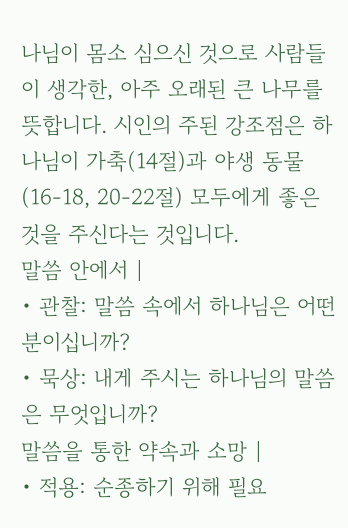나님이 몸소 심으신 것으로 사람들이 생각한, 아주 오래된 큰 나무를 뜻합니다. 시인의 주된 강조점은 하나님이 가축(14절)과 야생 동물(16-18, 20-22절) 모두에게 좋은 것을 주신다는 것입니다.
말씀 안에서 |
• 관찰: 말씀 속에서 하나님은 어떤 분이십니까?
• 묵상: 내게 주시는 하나님의 말씀은 무엇입니까?
말씀을 통한 약속과 소망 |
• 적용: 순종하기 위해 필요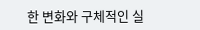한 변화와 구체적인 실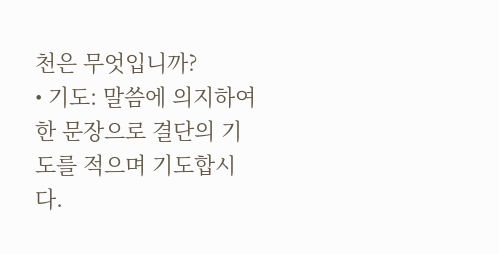천은 무엇입니까?
• 기도: 말씀에 의지하여 한 문장으로 결단의 기도를 적으며 기도합시다.